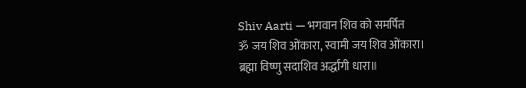Shiv Aarti — भगवान शिव को समर्पित
ॐ जय शिव ओंकारा, स्वामी जय शिव ओंकारा।
ब्रह्मा विष्णु सदाशिव अर्द्धांगी धारा॥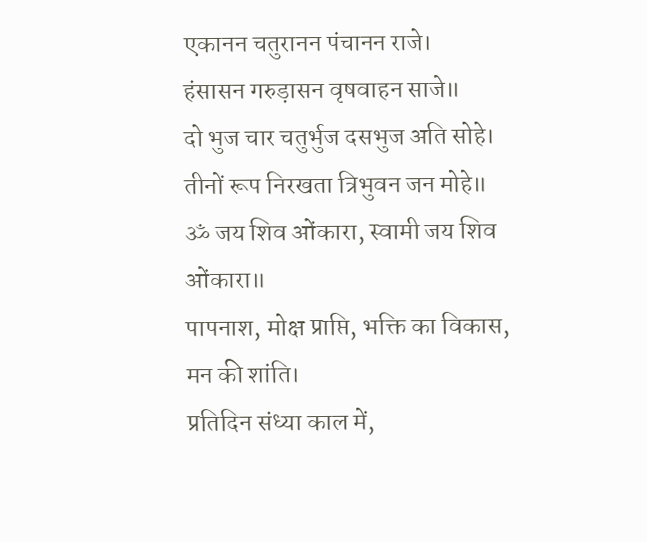एकानन चतुरानन पंचानन राजे।
हंसासन गरुड़ासन वृषवाहन साजे॥
दो भुज चार चतुर्भुज दसभुज अति सोहे।
तीनों रूप निरखता त्रिभुवन जन मोहे॥
ॐ जय शिव ओंकारा, स्वामी जय शिव ओंकारा॥
पापनाश, मोक्ष प्राप्ति, भक्ति का विकास, मन की शांति।
प्रतिदिन संध्या काल में,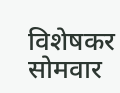विशेषकर सोमवार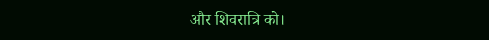और शिवरात्रि को।